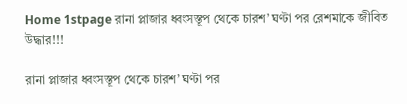Home 1stpage রানা প্লাজার ধ্বংসস্তূপ থেকে চারশ’ ঘণ্টা পর রেশমাকে জীবিত উদ্ধার!!!

রানা প্লাজার ধ্বংসস্তূপ থেকে চারশ’ ঘণ্টা পর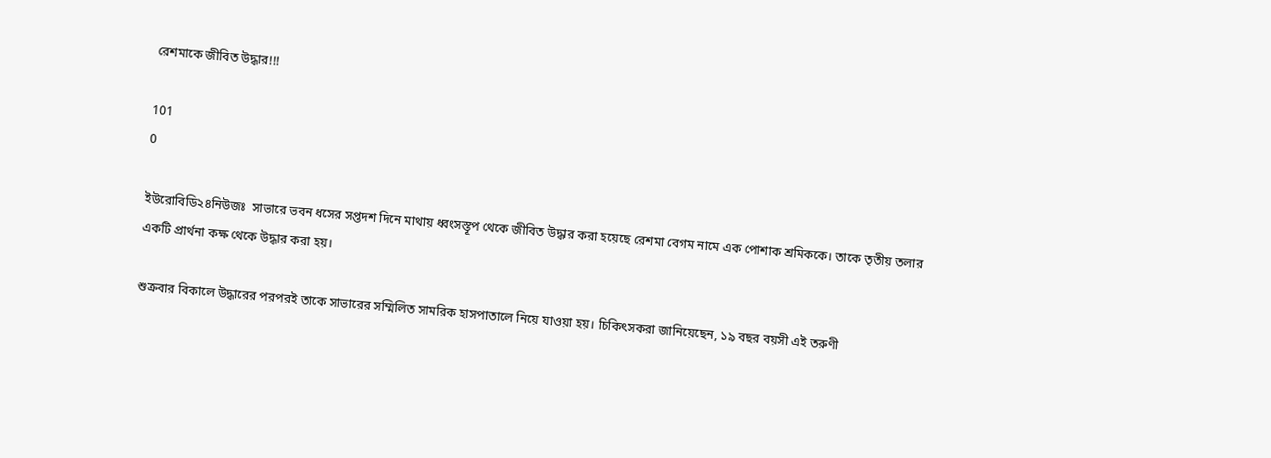রেশমাকে জীবিত উদ্ধার!!!

101
0

ইউরোবিডি২৪নিউজঃ  সাভারে ভবন ধসের সপ্তদশ দিনে মাথায় ধ্বংসস্তূপ থেকে জীবিত উদ্ধার করা হয়েছে রেশমা বেগম নামে এক পোশাক শ্রমিককে। তাকে তৃতীয় তলার একটি প্রার্থনা কক্ষ থেকে উদ্ধার করা হয়।

শুক্রবার বিকালে উদ্ধারের পরপরই তাকে সাভারের সম্মিলিত সামরিক হাসপাতালে নিয়ে যাওয়া হয়। চিকিৎসকরা জানিয়েছেন, ১৯ বছর বয়সী এই তরুণী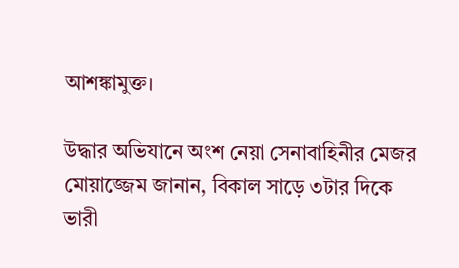আশঙ্কামুক্ত।

উদ্ধার অভিযানে অংশ নেয়া সেনাবাহিনীর মেজর মোয়াজ্জেম জানান, বিকাল সাড়ে ৩টার দিকে ভারী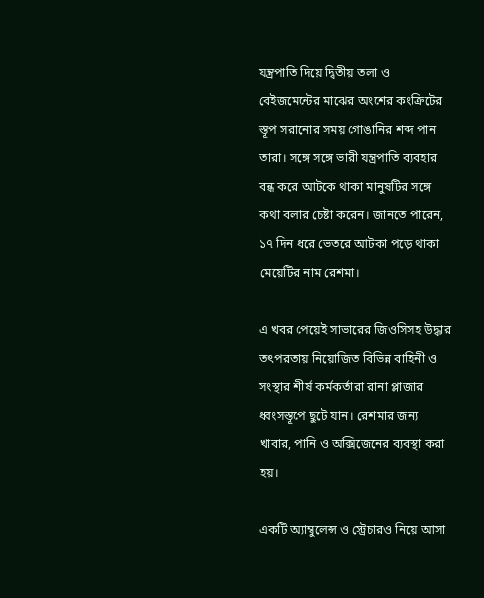যন্ত্রপাতি দিয়ে দ্বিতীয় তলা ও বেইজমেন্টের মাঝের অংশের কংক্রিটের স্তূপ সরানোর সময় গোঙানির শব্দ পান তারা। সঙ্গে সঙ্গে ভারী যন্ত্রপাতি ব্যবহার বন্ধ করে আটকে থাকা মানুষটির সঙ্গে কথা বলার চেষ্টা করেন। জানতে পারেন, ১৭ দিন ধরে ভেতরে আটকা পড়ে থাকা মেয়েটির নাম রেশমা।

এ খবর পেয়েই সাভারের জিওসিসহ উদ্ধার তৎপরতায় নিয়োজিত বিভিন্ন বাহিনী ও সংস্থার শীর্ষ কর্মকর্তারা রানা প্লাজার ধ্বংসস্তূপে ছুটে যান। রেশমার জন্য খাবার, পানি ও অক্সিজেনের ব্যবস্থা করা হয়।

একটি অ্যাম্বুলেন্স ও স্ট্রেচারও নিয়ে আসা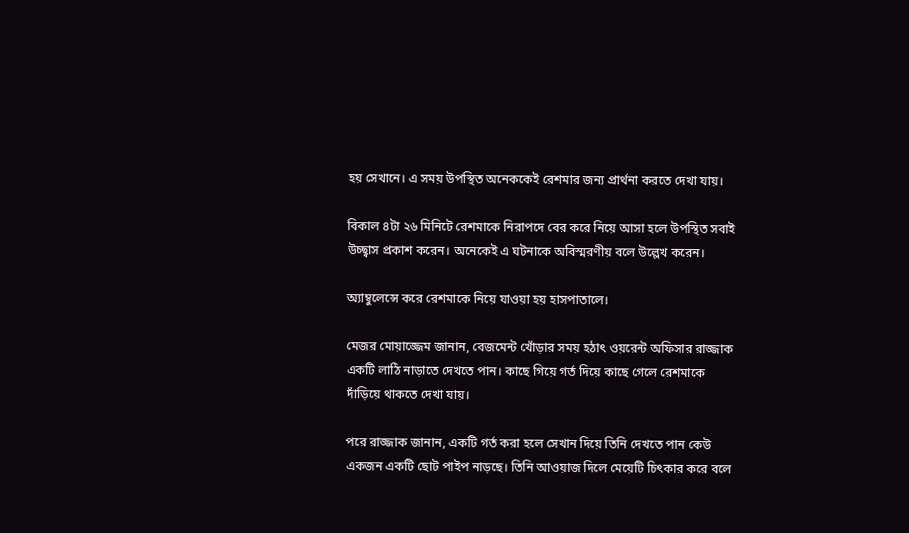হয় সেখানে। এ সময় উপস্থিত অনেককেই রেশমার জন্য প্রার্থনা করতে দেখা যায়।

বিকাল ৪টা ২৬ মিনিটে রেশমাকে নিরাপদে বের করে নিয়ে আসা হলে উপস্থিত সবাই উচ্ছ্বাস প্রকাশ করেন। অনেকেই এ ঘটনাকে অবিস্মরণীয় বলে উল্লেখ করেন।

অ্যাম্বুলেন্সে করে রেশমাকে নিয়ে যাওয়া হয় হাসপাতালে।

মেজর মোয়াজ্জেম জানান, বেজমেন্ট খোঁড়ার সময় হঠাৎ ওয়রেন্ট অফিসার রাজ্জাক একটি লাঠি নাড়াতে দেখতে পান। কাছে গিয়ে গর্ত দিয়ে কাছে গেলে রেশমাকে দাঁড়িয়ে থাকতে দেখা যায়।

পরে রাজ্জাক জানান, একটি গর্ত করা হলে সেখান দিয়ে তিনি দেখতে পান কেউ একজন একটি ছোট পাইপ নাড়ছে। তিনি আওয়াজ দিলে মেয়েটি চিৎকার করে বলে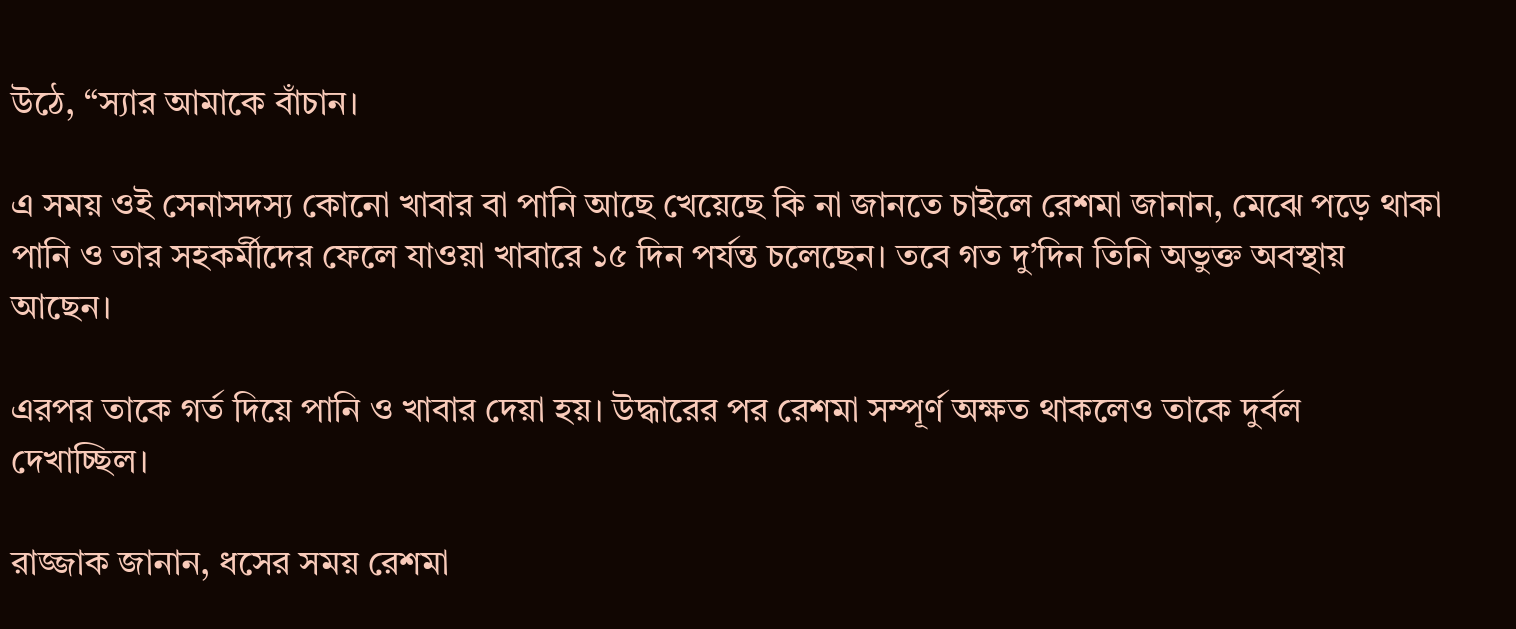উঠে, “স্যার আমাকে বাঁচান।

এ সময় ওই সেনাসদস্য কোনো খাবার বা পানি আছে খেয়েছে কি না জানতে চাইলে রেশমা জানান, মেঝে পড়ে থাকা পানি ও তার সহকর্মীদের ফেলে যাওয়া খাবারে ১৫ দিন পর্যন্ত চলেছেন। তবে গত দু’দিন তিনি অভুক্ত অবস্থায় আছেন।

এরপর তাকে গর্ত দিয়ে পানি ও খাবার দেয়া হয়। উদ্ধারের পর রেশমা সম্পূর্ণ অক্ষত থাকলেও তাকে দুর্বল দেখাচ্ছিল।

রাজ্জাক জানান, ধসের সময় রেশমা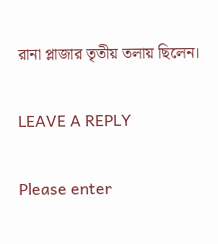রানা প্লাজার তৃতীয় তলায় ছিলেন।

LEAVE A REPLY

Please enter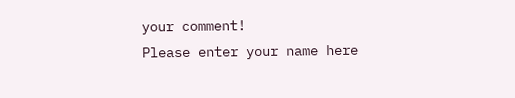your comment!
Please enter your name here